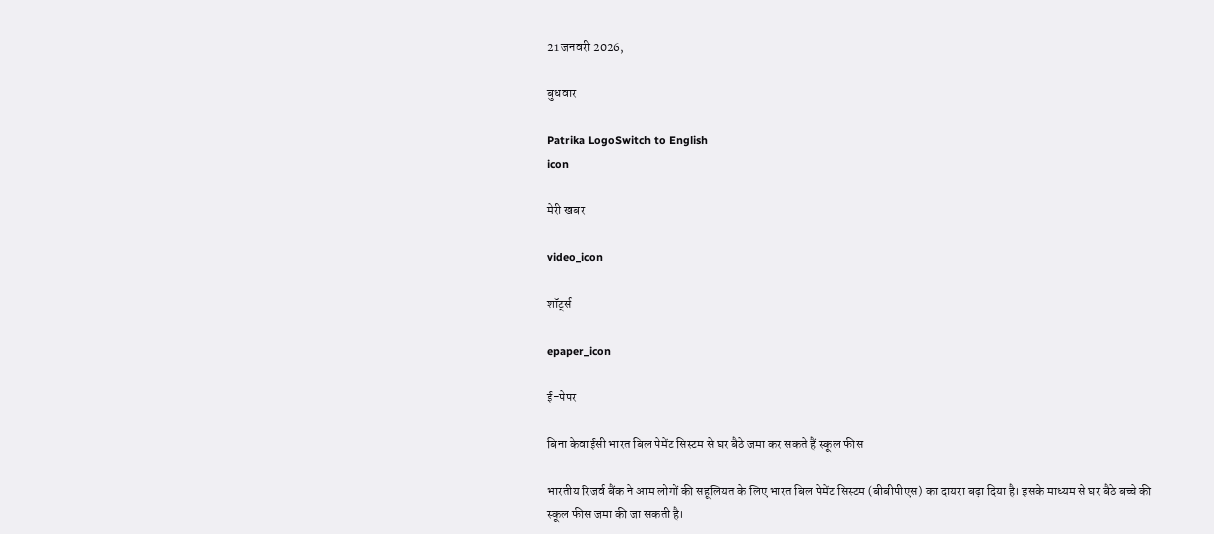21 जनवरी 2026,

बुधवार

Patrika LogoSwitch to English
icon

मेरी खबर

video_icon

शॉर्ट्स

epaper_icon

ई-पेपर

बिना केवाईसी भारत बिल पेमेंट सिस्टम से घर बैठे जमा कर सकते हैं स्कूल फीस

भारतीय रिजर्व बैंक ने आम लोगों की सहूलियत के लिए भारत बिल पेमेंट सिस्टम (बीबीपीएस) का दायरा बढ़ा दिया है। इसके माध्यम से घर बैठे बच्चे की स्कूल फीस जमा की जा सकती है।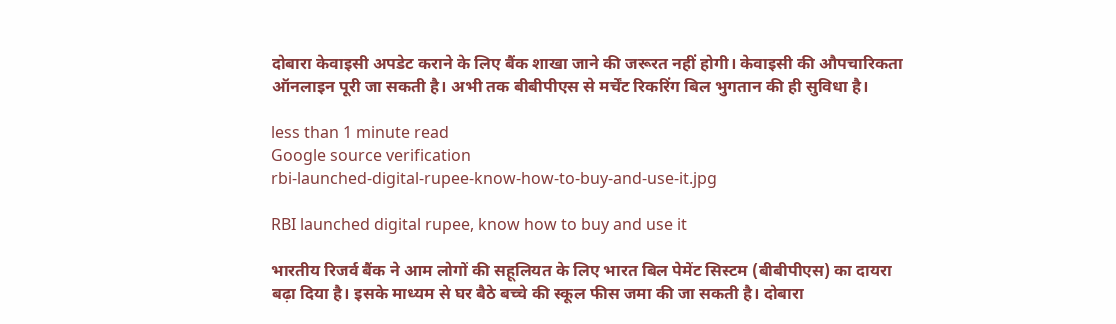दोबारा केवाइसी अपडेट कराने के लिए बैंक शाखा जाने की जरूरत नहीं होगी। केवाइसी की औपचारिकता ऑनलाइन पूरी जा सकती है। अभी तक बीबीपीएस से मर्चेंट रिकरिंग बिल भुगतान की ही सुविधा है।

less than 1 minute read
Google source verification
rbi-launched-digital-rupee-know-how-to-buy-and-use-it.jpg

RBI launched digital rupee, know how to buy and use it

भारतीय रिजर्व बैंक ने आम लोगों की सहूलियत के लिए भारत बिल पेमेंट सिस्टम (बीबीपीएस) का दायरा बढ़ा दिया है। इसके माध्यम से घर बैठे बच्चे की स्कूल फीस जमा की जा सकती है। दोबारा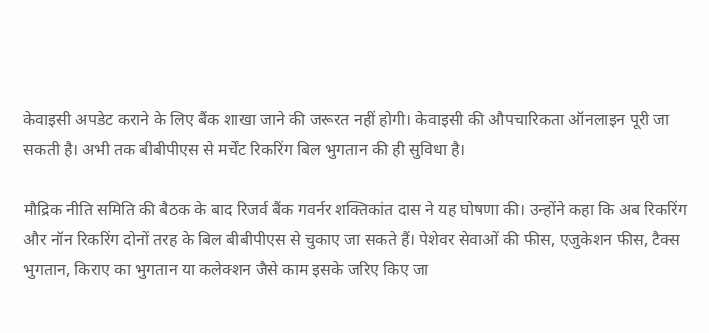केवाइसी अपडेट कराने के लिए बैंक शाखा जाने की जरूरत नहीं होगी। केवाइसी की औपचारिकता ऑनलाइन पूरी जा सकती है। अभी तक बीबीपीएस से मर्चेंट रिकरिंग बिल भुगतान की ही सुविधा है।

मौद्रिक नीति समिति की बैठक के बाद रिजर्व बैंक गवर्नर शक्तिकांत दास ने यह घोषणा की। उन्होंने कहा कि अब रिकरिंग और नॉन रिकरिंग दोनों तरह के बिल बीबीपीएस से चुकाए जा सकते हैं। पेशेवर सेवाओं की फीस, एजुकेशन फीस, टैक्स भुगतान, किराए का भुगतान या कलेक्शन जैसे काम इसके जरिए किए जा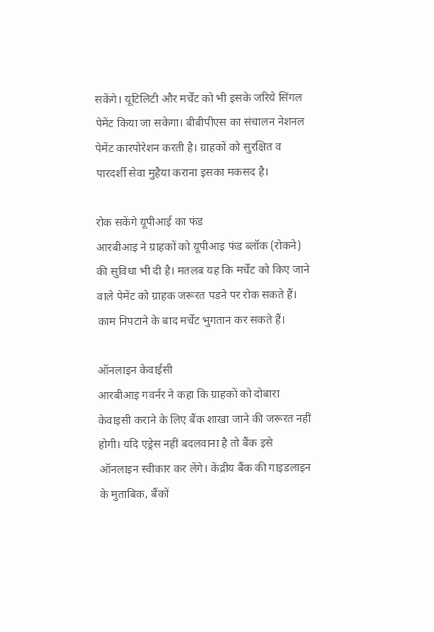सकेंगे। यूटिलिटी और मर्चेंट को भी इसके जरिये सिंगल पेमेंट किया जा सकेगा। बीबीपीएस का संचालन नेशनल पेमेंट कारपोरेशन करती है। ग्राहकों को सुरक्षित व पारदर्शी सेवा मुहैया कराना इसका मकसद है।

रोक सकेंगे यूपीआई का फंड
आरबीआइ ने ग्राहकों को यूपीआइ फंड ब्लॉक (रोकने) की सुविधा भी दी है। मतलब यह कि मर्चेंट को किए जाने वाले पेमेंट को ग्राहक जरूरत पडऩे पर रोक सकते हैं। काम निपटाने के बाद मर्चेंट भुगतान कर सकते हैं।

ऑनलाइन केवाईसी
आरबीआइ गवर्नर ने कहा कि ग्राहकों को दोबारा केवाइसी कराने के लिए बैंक शाखा जाने की जरूरत नहीं होगी। यदि एड्रेस नहीं बदलवाना है तो बैंक इसे ऑनलाइन स्वीकार कर लेंगे। केंद्रीय बैंक की गाइडलाइन के मुताबिक, बैंकों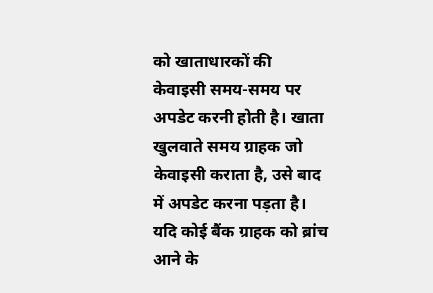को खाताधारकों की केवाइसी समय-समय पर अपडेट करनी होती है। खाता खुलवाते समय ग्राहक जो केवाइसी कराता है, उसे बाद में अपडेट करना पड़ता है। यदि कोई बैंक ग्राहक को ब्रांच आने के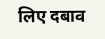लिए दबाव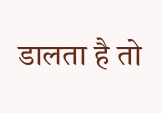डालता है तो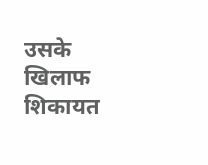उसके खिलाफ शिकायत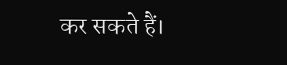कर सकते हैं।